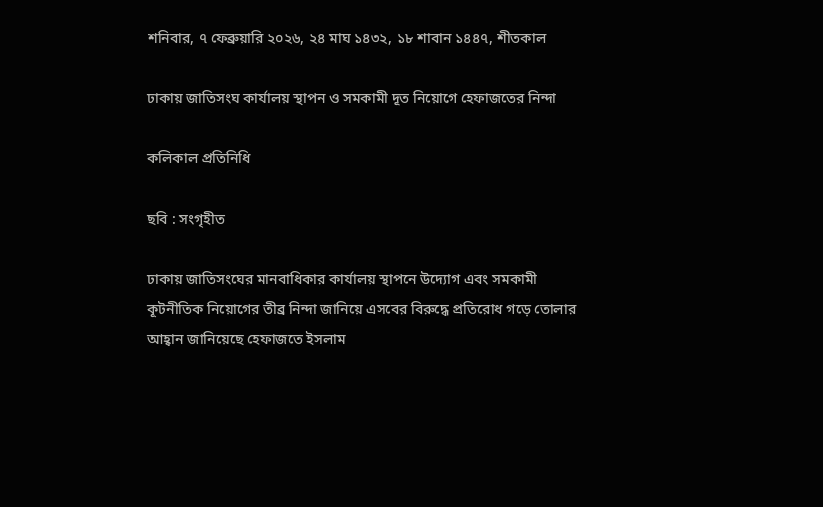শনিবার, ৭ ফেব্রুয়ারি ২০২৬, ২৪ মাঘ ১৪৩২, ১৮ শাবান ১৪৪৭, শীতকাল

ঢাকায় জাতিসংঘ কার্যালয় স্থাপন ও সমকামী দূত নিয়োগে হেফাজতের নিন্দা

কলিকাল প্রতিনিধি

ছবি : সংগৃহীত

ঢাকায় জাতিসংঘের মানবাধিকার কার্যালয় স্থাপনে উদ্যোগ এবং সমকামী কূটনীতিক নিয়োগের তীব্র নিন্দা জানিয়ে এসবের বিরুদ্ধে প্রতিরোধ গড়ে তোলার আহ্বান জানিয়েছে হেফাজতে ইসলাম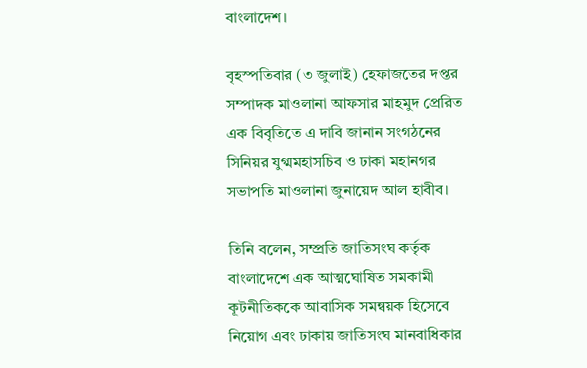বাংলাদেশ।

বৃহস্পতিবার (৩ জুলাই) হেফাজতের দপ্তর সম্পাদক মাওলানা আফসার মাহমুদ প্রেরিত এক বিবৃতিতে এ দাবি জানান সংগঠনের সিনিয়র যুগ্মমহাসচিব ও ঢাকা মহানগর সভাপতি মাওলানা জুনায়েদ আল হাবীব।

তিনি বলেন, সম্প্রতি জাতিসংঘ কর্তৃক বাংলাদেশে এক আত্মঘোষিত সমকামী কূটনীতিককে আবাসিক সমন্বয়ক হিসেবে নিয়োগ এবং ঢাকায় জাতিসংঘ মানবাধিকার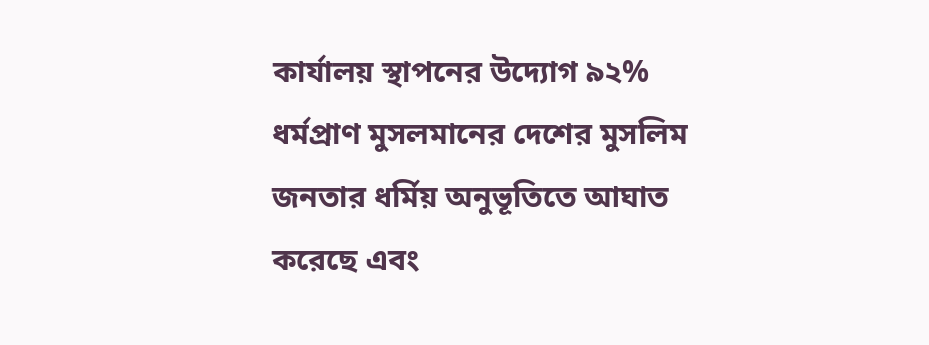কার্যালয় স্থাপনের উদ্যোগ ৯২% ধর্মপ্রাণ মুসলমানের দেশের মুসলিম জনতার ধর্মিয় অনুভূতিতে আঘাত করেছে এবং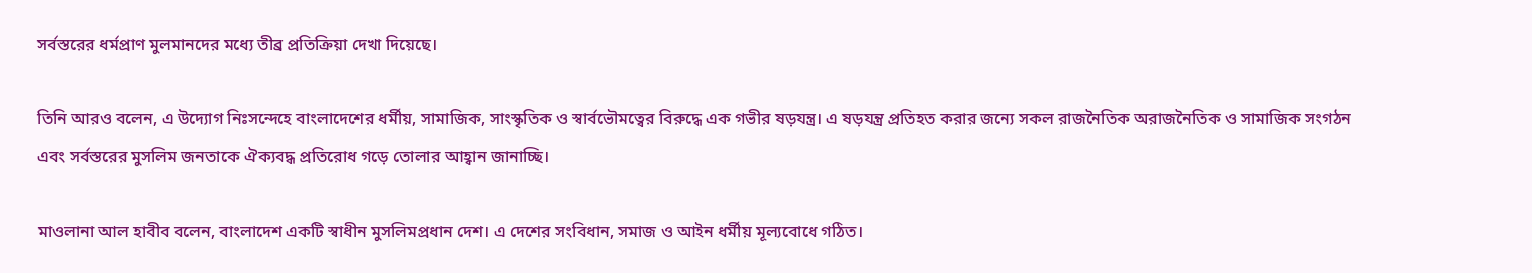সর্বস্তরের ধর্মপ্রাণ মুলমানদের মধ্যে তীব্র প্রতিক্রিয়া দেখা দিয়েছে।

তিনি আরও বলেন, এ উদ্যোগ নিঃসন্দেহে বাংলাদেশের ধর্মীয়, সামাজিক, সাংস্কৃতিক ও স্বার্বভৌমত্বের বিরুদ্ধে এক গভীর ষড়যন্ত্র। এ ষড়যন্ত্র প্রতিহত করার জন্যে সকল রাজনৈতিক অরাজনৈতিক ও সামাজিক সংগঠন এবং সর্বস্তরের মুসলিম জনতাকে ঐক্যবদ্ধ প্রতিরোধ গড়ে তোলার আহ্বান জানাচ্ছি।

মাওলানা আল হাবীব বলেন, বাংলাদেশ একটি স্বাধীন মুসলিমপ্রধান দেশ। এ দেশের সংবিধান, সমাজ ও আইন ধর্মীয় মূল্যবোধে গঠিত।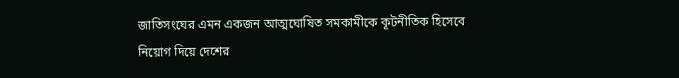জাতিসংঘের এমন একজন আত্মঘোষিত সমকামীকে কূটনীতিক হিসেবে নিয়োগ দিয়ে দেশের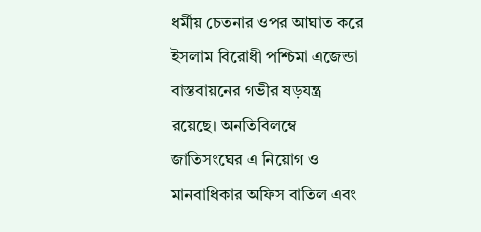ধর্মীয় চেতনার ওপর আঘাত করে ইসলাম বিরোধী পশ্চিমা এজেন্ডা বাস্তবায়নের গভীর ষড়যন্ত্র রয়েছে। অনতিবিলম্বে জাতিসংঘের এ নিয়োগ ও মানবাধিকার অফিস বাতিল এবং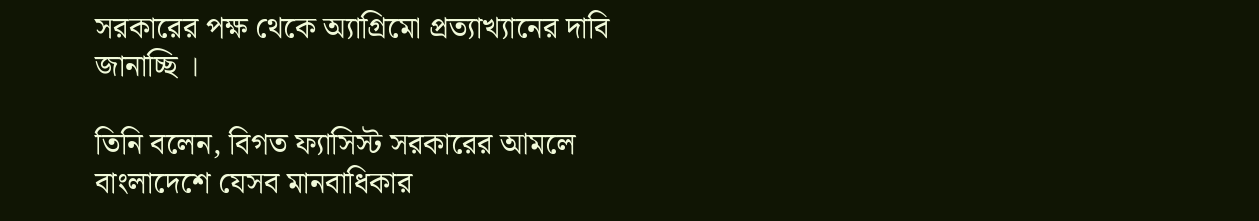সরকারের পক্ষ থেকে অ্যাগ্রিমো প্রত্যাখ্যানের দাবি জানাচ্ছি ।

তিনি বলেন, বিগত ফ্যাসিস্ট সরকারের আমলে বাংলাদেশে যেসব মানবাধিকার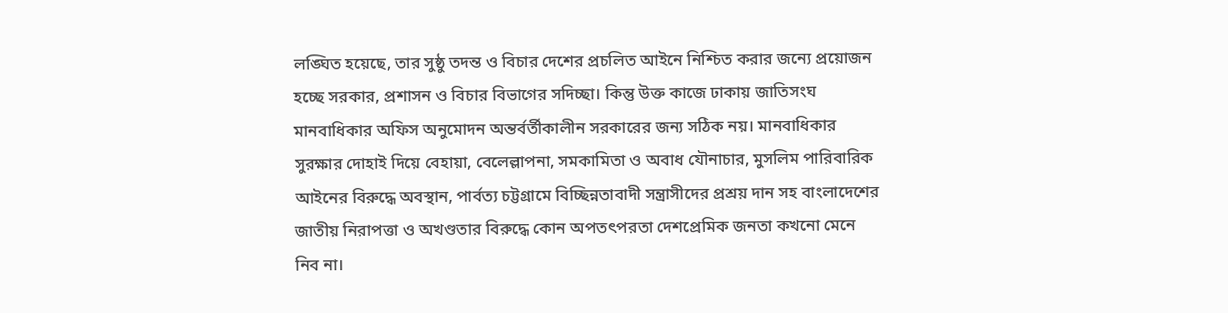লঙ্ঘিত হয়েছে, তার সুষ্ঠু তদন্ত ও বিচার দেশের প্রচলিত আইনে নিশ্চিত করার জন্যে প্রয়োজন হচ্ছে সরকার, প্রশাসন ও বিচার বিভাগের সদিচ্ছা। কিন্তু উক্ত কাজে ঢাকায় জাতিসংঘ মানবাধিকার অফিস অনুমোদন অন্তর্বর্তীকালীন সরকারের জন্য সঠিক নয়। মানবাধিকার সুরক্ষার দোহাই দিয়ে বেহায়া, বেলেল্লাপনা, সমকামিতা ও অবাধ যৌনাচার, মুসলিম পারিবারিক আইনের বিরুদ্ধে অবস্থান, পার্বত্য চট্টগ্রামে বিচ্ছিন্নতাবাদী সন্ত্রাসীদের প্রশ্রয় দান সহ বাংলাদেশের জাতীয় নিরাপত্তা ও অখণ্ডতার বিরুদ্ধে কোন অপতৎপরতা দেশপ্রেমিক জনতা কখনো মেনে নিব না।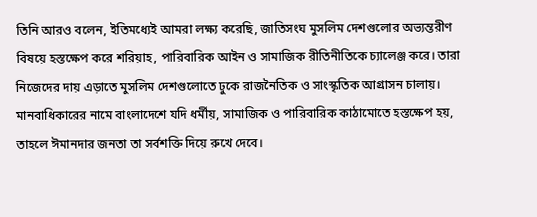তিনি আরও বলেন, ইতিমধ্যেই আমরা লক্ষ্য করেছি, জাতিসংঘ মুসলিম দেশগুলোর অভ্যন্তরীণ বিষয়ে হস্তক্ষেপ করে শরিয়াহ, পারিবারিক আইন ও সামাজিক রীতিনীতিকে চ্যালেঞ্জ করে। তারা নিজেদের দায় এড়াতে মুসলিম দেশগুলোতে ঢুকে রাজনৈতিক ও সাংস্কৃতিক আগ্রাসন চালায়। মানবাধিকারের নামে বাংলাদেশে যদি ধর্মীয়, সামাজিক ও পারিবারিক কাঠামোতে হস্তক্ষেপ হয়, তাহলে ঈমানদার জনতা তা সর্বশক্তি দিয়ে রুখে দেবে।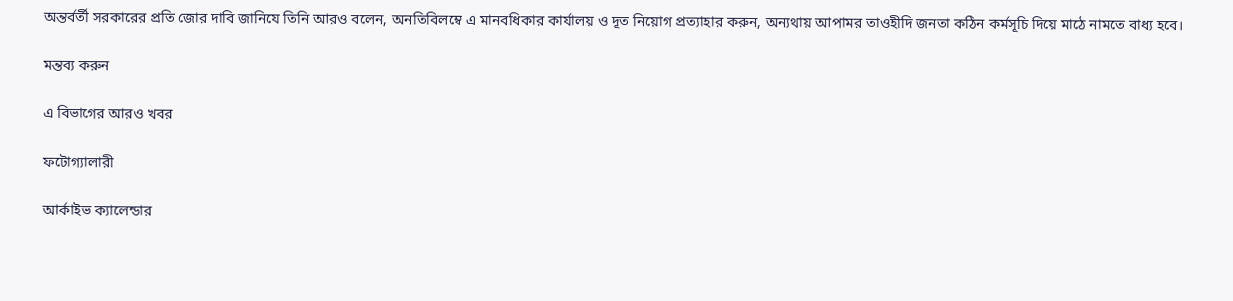অন্তর্বর্তী সরকারের প্রতি জোর দাবি জানিযে তিনি আরও বলেন, অনতিবিলম্বে এ মানবধিকার কার্যালয় ও দূত নিয়োগ প্রত্যাহার করুন, অন্যথায় আপামর তাওহীদি জনতা কঠিন কর্মসূচি দিয়ে মাঠে নামতে বাধ্য হবে।

মন্তব্য করুন

এ বিভাগের আরও খবর

ফটোগ্যালারী

আর্কাইভ ক্যালেন্ডার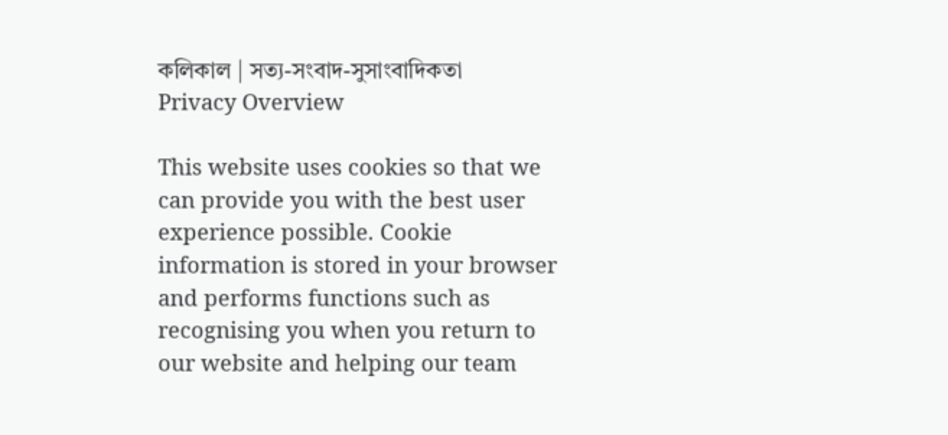কলিকাল | সত্য-সংবাদ-সুসাংবাদিকতা
Privacy Overview

This website uses cookies so that we can provide you with the best user experience possible. Cookie information is stored in your browser and performs functions such as recognising you when you return to our website and helping our team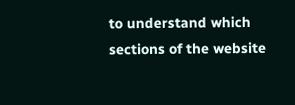to understand which sections of the website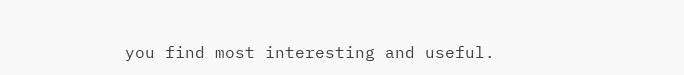you find most interesting and useful.